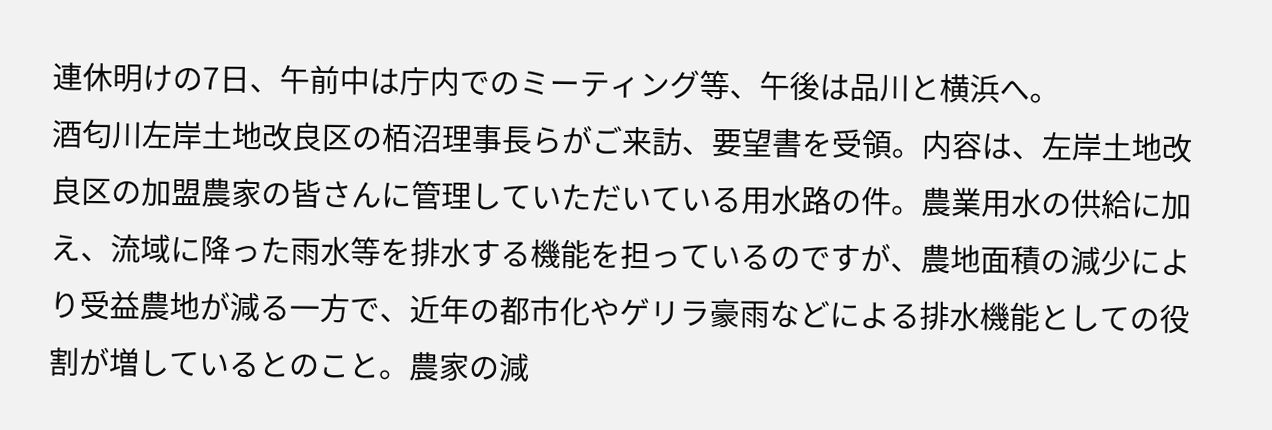連休明けの7日、午前中は庁内でのミーティング等、午後は品川と横浜へ。
酒匂川左岸土地改良区の栢沼理事長らがご来訪、要望書を受領。内容は、左岸土地改良区の加盟農家の皆さんに管理していただいている用水路の件。農業用水の供給に加え、流域に降った雨水等を排水する機能を担っているのですが、農地面積の減少により受益農地が減る一方で、近年の都市化やゲリラ豪雨などによる排水機能としての役割が増しているとのこと。農家の減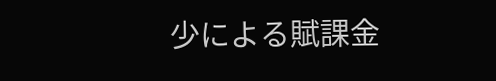少による賦課金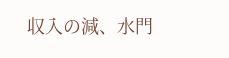収入の減、水門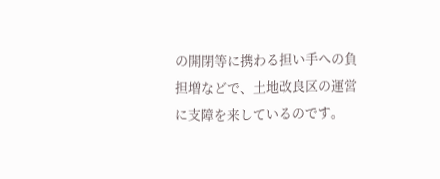の開閉等に携わる担い手への負担増などで、土地改良区の運営に支障を来しているのです。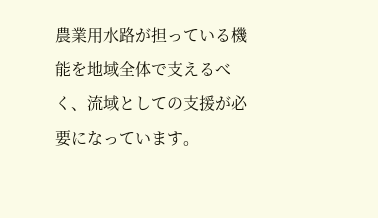農業用水路が担っている機能を地域全体で支えるべく、流域としての支援が必要になっています。